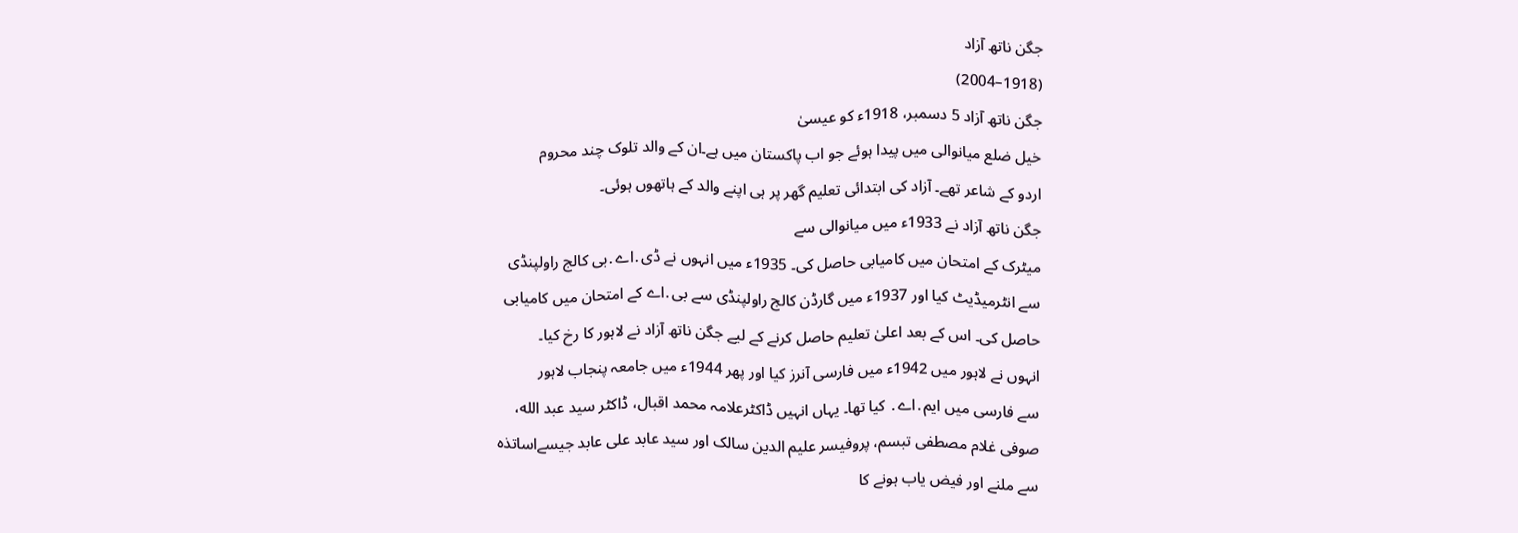جگن ناتھ آزاد
(1918–2004)
جگن ناتھ آزاد 5 دسمبر، 1918ء کو عیسیٰ
خیل ضلع میانوالی میں پیدا ہوئے جو اب پاکستان میں ہے۔ان کے والد تلوک چند محروم
اردو کے شاعر تھے۔ آزاد کی ابتدائی تعلیم گھر پر ہی اپنے والد کے ہاتھوں ہوئی۔
جگن ناتھ آزاد نے 1933ء میں میانوالی سے
میٹرک کے امتحان میں کامیابی حاصل کی۔ 1935ء میں انہوں نے ڈی․اے․بی کالج راولپنڈی
سے انٹرمیڈیٹ کیا اور 1937ء میں گارڈن کالج راولپنڈی سے بی․اے کے امتحان میں کامیابی
حاصل کی۔ اس کے بعد اعلیٰ تعلیم حاصل کرنے کے لیے جگن ناتھ آزاد نے لاہور کا رخ کیا۔
انہوں نے لاہور میں 1942ء میں فارسی آنرز کیا اور پھر 1944ء میں جامعہ پنجاب لاہور
سے فارسی میں ایم․اے․ کیا تھا۔ یہاں انہیں ڈاکٹرعلامہ محمد اقبال، ڈاکٹر سید عبد الله،
صوفی غلام مصطفی تبسم، پروفیسر علیم الدین سالک اور سید عابد علی عابد جیسےاساتذہ
سے ملنے اور فیض یاب ہونے کا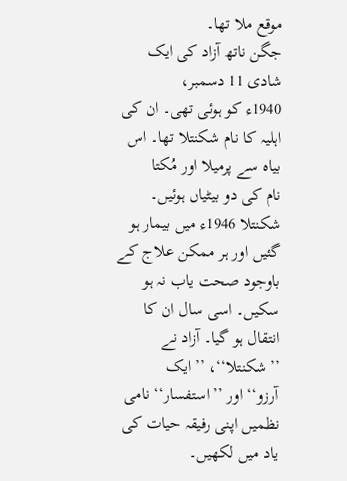موقع ملا تھا۔
جگن ناتھ آزاد کی ایک شادی 11 دسمبر،
1940ء کو ہوئی تھی۔ ان کی اہلیہ کا نام شکنتلا تھا۔ اس بیاہ سے پرمیلا اور مُکتا
نام کی دو بیٹیاں ہوئیں۔ شکنتلا 1946ء میں بیمار ہو گئیں اور ہر ممکن علاج کے
باوجود صحت یاب نہ ہو سکیں۔ اسی سال ان کا انتقال ہو گیا۔ آزاد نے ’’شکنتلا‘‘، ’’ایک
آرزو‘‘ اور ’’استفسار‘‘ نامی نظمیں اپنی رفیقہ حیات کی یاد میں لکھیں۔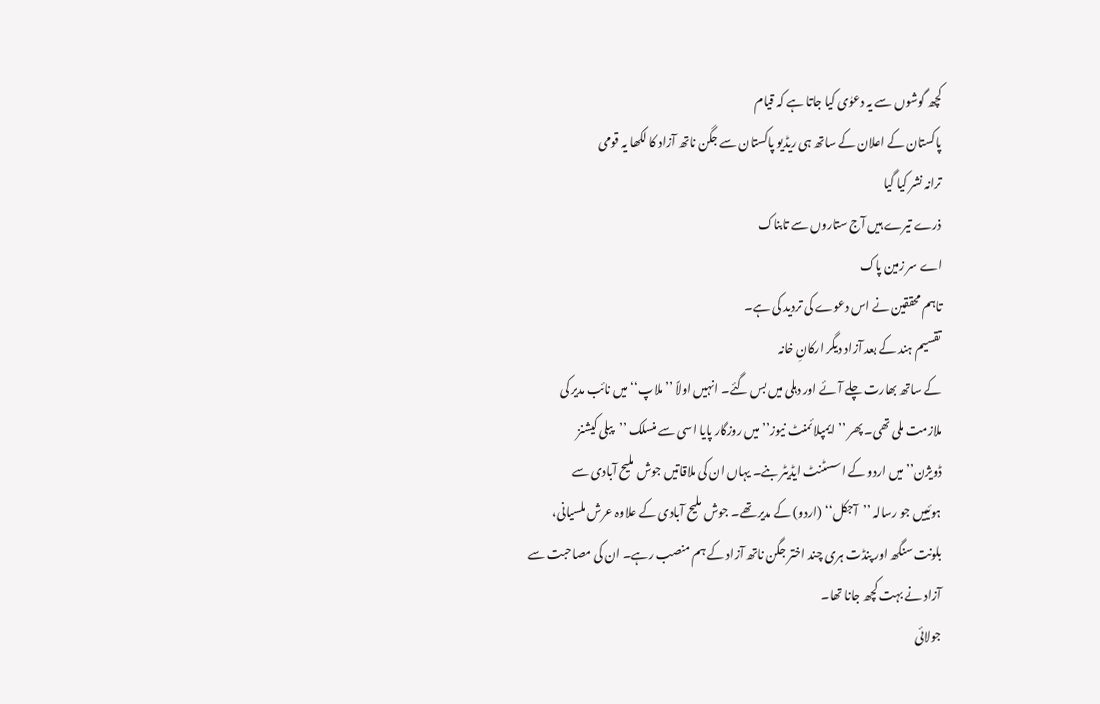کچھ گوشوں سے یہ دعوٰی کیا جاتا ہے کہ قیام
پاکستان کے اعلان کے ساتھ ہی ریڈیو پاکستان سے جگن ناتھ آزاد کا لکھا یہ قومی
ترانہ نشر کیا گیا
ذرے تیرے ہیں آج ستاروں سے تابناک
اے سر زمین پاک
تاہم محققین نے اس دعوے کی تردید کی ہے۔
تقسیم ہند کے بعد آزاد دیگر ارکانِ خانہ
کے ساتھ بھارت چلے آئے اور دہلی میں بس گئے۔ انہیں اولاً ’’ملاپ‘‘ میں نائب مدیر کی
ملازمت ملی تھی۔ پھر ’’ایمپلائمنٹ نیوز’’ میں روزگار پایا اسی سے منسلک ’’پبلی کیشنز
ڈویژن’’ میں اردو کے اسسٹنٹ ایڈیٹر بنے۔ یہاں ان کی ملاقاتیں جوش ملیح آبادی سے
ہوئییں جو رسالہ ’’آجکل‘‘ (اردو) کے مدیر تھے۔ جوش ملیح آبادی کے علاوہ عرش ملسیانی،
بلونت سنگھ اور پنڈت ہری چند اختر جگن ناتھ آزاد کے ہم منصب رہے۔ ان کی مصاحبت سے
آزاد نے بہت کچھ جانا تھا۔
جولائی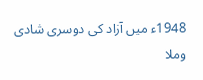1948ء میں آزاد کی دوسری شادی
وملا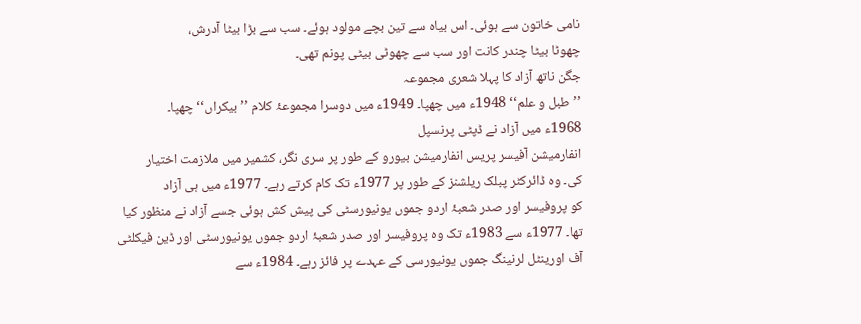نامی خاتون سے ہوئی۔ اس بیاہ سے تین بچے مولود ہوئے۔ سب سے بڑا بیٹا آدرش،
چھوٹا بیٹا چندر کانت اور سب سے چھوٹی بیٹی پونم تھی۔
جگن ناتھ آزاد کا پہلا شعری مجموعہ
’’طبل و علم‘‘ 1948ء میں چھپا۔ 1949ء میں دوسرا مجموعۂ کلام ’’بیکراں‘‘ چھپا۔
1968ء میں آزاد نے ڈپٹی پرنسپل
انفارمیشن آفیسر پریس انفارمیشن بیورو کے طور پر سری نگر، کشمیر میں ملازمت اختیار
کی۔ وہ ڈائرکٹر پبلک ریلشنز کے طور پر 1977ء تک کام کرتے رہے۔ 1977ء میں ہی آزاد
کو پروفیسر اور صدر شعبۂ اردو جموں یونیورسٹی کی پیش کش ہوئی جسے آزاد نے منظور کیا
تھا۔ 1977ء سے 1983ء تک وہ پروفیسر اور صدر شعبۂ اردو جموں یونیورسٹی اور ڈین فیکلٹی
آف اورینٹل لرنینگ جموں یونیورسی کے عہدے پر فائز رہے۔ 1984ء سے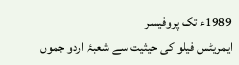1989ء تک پروفیسر
ایمریٹس فیلو کی حیثیت سے شعبۂ اردو جموں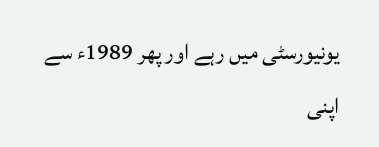یونیورسٹی میں رہے اور پھر 1989ء سے اپنی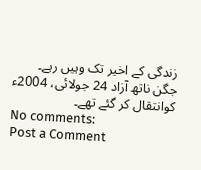زندگی کے اخیر تک وہیں رہے۔
جگن ناتھ آزاد 24 جولائی، 2004ء
کوانتقال کر گئے تھے۔
No comments:
Post a Comment